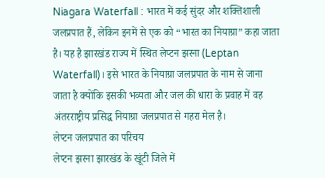Niagara Waterfall : भारत में कई सुंदर और शक्तिशाली जलप्रपात हैं, लेकिन इनमें से एक को “भारत का नियाग्रा” कहा जाता है। यह है झारखंड राज्य में स्थित लेप्टन झरना (Leptan Waterfall)। इसे भारत के नियाग्रा जलप्रपात के नाम से जाना जाता है क्योंकि इसकी भव्यता और जल की धारा के प्रवाह में वह अंतरराष्ट्रीय प्रसिद्ध नियाग्रा जलप्रपात से गहरा मेल है।
लेप्टन जलप्रपात का परिचय
लेप्टन झरना झारखंड के खूंटी जिले में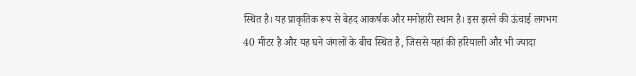स्थित है। यह प्राकृतिक रूप से बेहद आकर्षक और मनोहारी स्थान है। इस झरने की ऊंचाई लगभग 40 मीटर है और यह घने जंगलों के बीच स्थित है, जिससे यहां की हरियाली और भी ज्यादा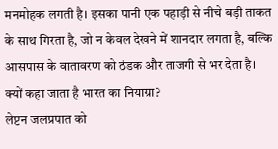मनमोहक लगती है। इसका पानी एक पहाड़ी से नीचे बड़ी ताकत के साथ गिरता है, जो न केवल देखने में शानदार लगता है, बल्कि आसपास के वातावरण को ठंडक और ताजगी से भर देता है।
क्यों कहा जाता है भारत का नियाग्रा?
लेप्टन जलप्रपात को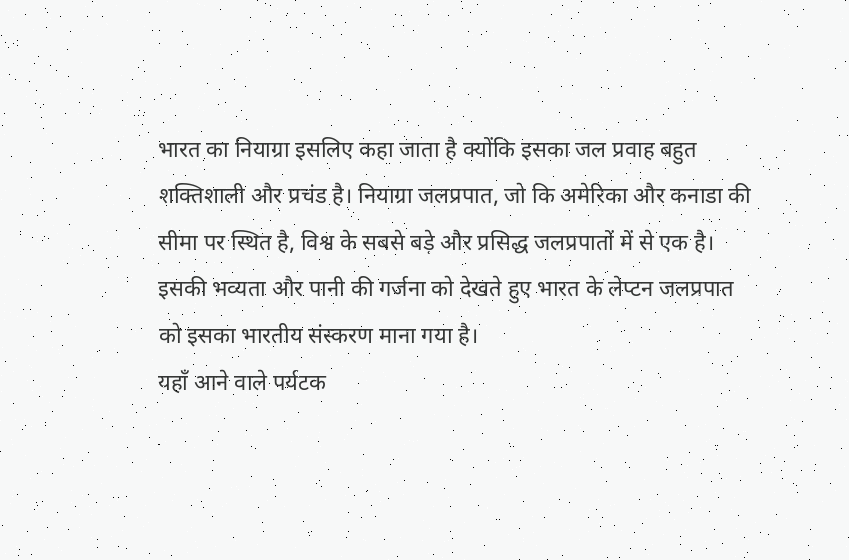भारत का नियाग्रा इसलिए कहा जाता है क्योंकि इसका जल प्रवाह बहुत शक्तिशाली और प्रचंड है। नियाग्रा जलप्रपात, जो कि अमेरिका और कनाडा की सीमा पर स्थित है, विश्व के सबसे बड़े और प्रसिद्ध जलप्रपातों में से एक है। इसकी भव्यता और पानी की गर्जना को देखते हुए भारत के लेप्टन जलप्रपात को इसका भारतीय संस्करण माना गया है।
यहाँ आने वाले पर्यटक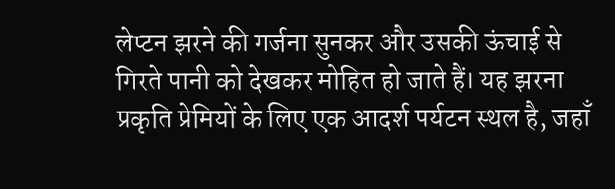लेप्टन झरने की गर्जना सुनकर और उसकी ऊंचाई से गिरते पानी को देखकर मोहित हो जाते हैं। यह झरना प्रकृति प्रेमियों के लिए एक आदर्श पर्यटन स्थल है, जहाँ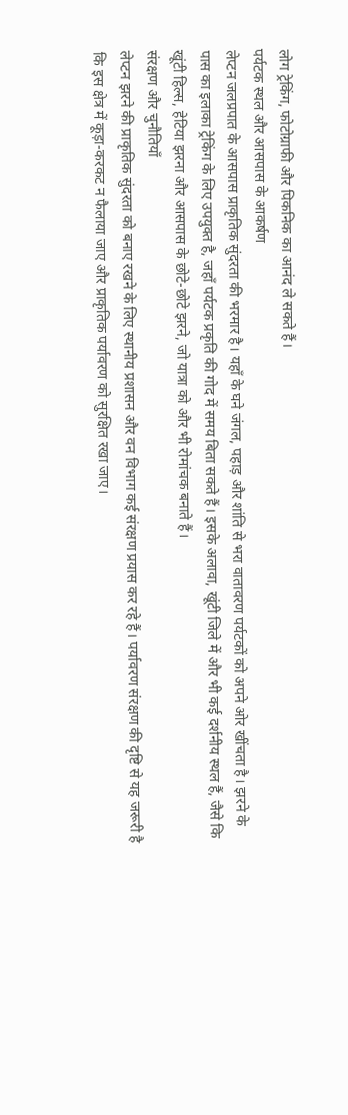लोग ट्रेकिंग, फोटोग्राफी और पिकनिक का आनंद ले सकते हैं।
पर्यटक स्थल और आसपास के आकर्षण
लेप्टन जलप्रपात के आसपास प्राकृतिक सुंदरता की भरमार है। यहाँ के घने जंगल, पहाड़ और शांति से भरा वातावरण पर्यटकों को अपने ओर खींचता है। झरने के पास का इलाका ट्रेकिंग के लिए उपयुक्त है, जहाँ पर्यटक प्रकृति की गोद में समय बिता सकते हैं। इसके अलावा, खूंटी जिले में और भी कई दर्शनीय स्थल हैं, जैसे कि खूंटी हिल्स, हेटिया झरना और आसपास के छोटे-छोटे झरने, जो यात्रा को और भी रोमांचक बनाते हैं।
संरक्षण और चुनौतियाँ
लेप्टन झरने की प्राकृतिक सुंदरता को बनाए रखने के लिए स्थानीय प्रशासन और वन विभाग कई संरक्षण प्रयास कर रहे हैं। पर्यावरण संरक्षण की दृष्टि से यह जरूरी है कि इस क्षेत्र में कूड़ा-करकट न फैलाया जाए और प्राकृतिक पर्यावरण को सुरक्षित रखा जाए।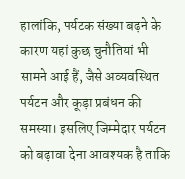हालांकि, पर्यटक संख्या बढ़ने के कारण यहां कुछ चुनौतियां भी सामने आई हैं, जैसे अव्यवस्थित पर्यटन और कूड़ा प्रबंधन की समस्या। इसलिए जिम्मेदार पर्यटन को बढ़ावा देना आवश्यक है ताकि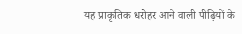यह प्राकृतिक धरोहर आने वाली पीढ़ियों के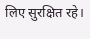लिए सुरक्षित रहे।